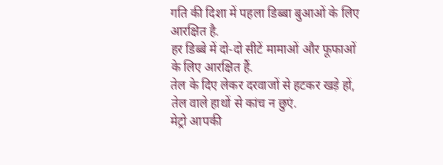गति की दिशा में पहला डिब्बा बुआओं के लिए आरक्षित है.
हर डिब्बे में दो-दो सीटें मामाओं और फूफाओं के लिए आरक्षित हैं.
तेल के दिए लेकर दरवाजों से हटकर खड़े हों, तेल वाले हाथों से कांच न छुएं.
मेट्रो आपकी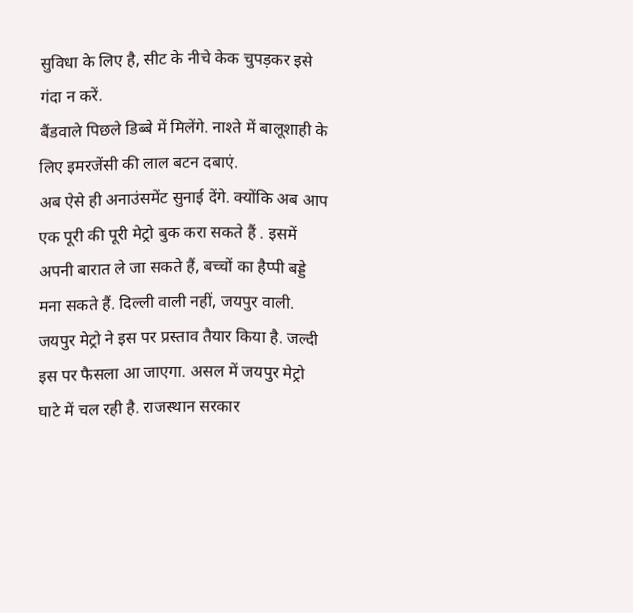सुविधा के लिए है, सीट के नीचे केक चुपड़कर इसे गंदा न करें.
बैंडवाले पिछले डिब्बे में मिलेंगे. नाश्ते में बालूशाही के लिए इमरजेंसी की लाल बटन दबाएं.
अब ऐसे ही अनाउंसमेंट सुनाई देंगे. क्योंकि अब आप एक पूरी की पूरी मेट्रो बुक करा सकते हैं . इसमें अपनी बारात ले जा सकते हैं, बच्चों का हैप्पी बड्डे मना सकते हैं. दिल्ली वाली नहीं, जयपुर वाली. जयपुर मेट्रो ने इस पर प्रस्ताव तैयार किया है. जल्दी इस पर फैसला आ जाएगा. असल में जयपुर मेट्रो घाटे में चल रही है. राजस्थान सरकार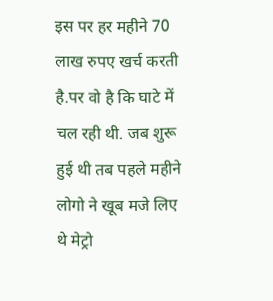इस पर हर महीने 70 लाख रुपए खर्च करती है.पर वो है कि घाटे में चल रही थी. जब शुरू हुई थी तब पहले महीने लोगो ने खूब मजे लिए थे मेट्रो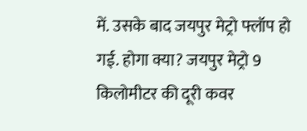में. उसके बाद जयपुर मेट्रो फ्लॉप हो गई. होगा क्या? जयपुर मेट्रो 9 किलोमीटर की दूरी कवर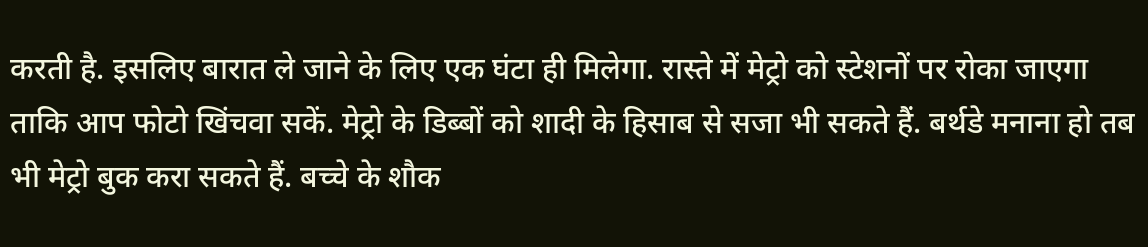करती है. इसलिए बारात ले जाने के लिए एक घंटा ही मिलेगा. रास्ते में मेट्रो को स्टेशनों पर रोका जाएगा ताकि आप फोटो खिंचवा सकें. मेट्रो के डिब्बों को शादी के हिसाब से सजा भी सकते हैं. बर्थडे मनाना हो तब भी मेट्रो बुक करा सकते हैं. बच्चे के शौक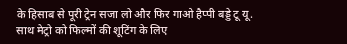के हिसाब से पूरी ट्रेन सजा लो और फिर गाओ हैप्पी बड्डे टू यू. साथ मेट्रो को फिल्मों की शूटिंग के लिए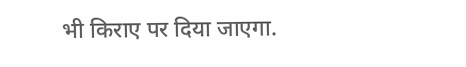भी किराए पर दिया जाएगा.